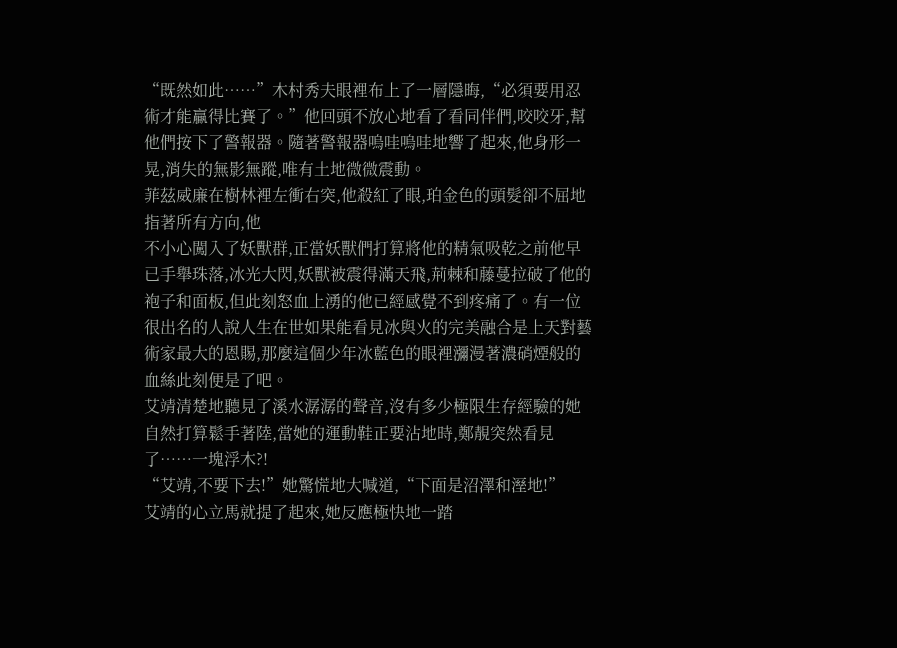“既然如此……”木村秀夫眼裡布上了一層隱晦,“必須要用忍術才能贏得比賽了。”他回頭不放心地看了看同伴們,咬咬牙,幫他們按下了警報器。隨著警報器嗚哇嗚哇地響了起來,他身形一晃,消失的無影無蹤,唯有土地微微震動。
菲茲威廉在樹林裡左衝右突,他殺紅了眼,珀金色的頭髮卻不屈地指著所有方向,他
不小心闖入了妖獸群,正當妖獸們打算將他的精氣吸乾之前他早已手舉珠落,冰光大閃,妖獸被震得滿天飛,荊棘和藤蔓拉破了他的袍子和面板,但此刻怒血上湧的他已經感覺不到疼痛了。有一位很出名的人說人生在世如果能看見冰與火的完美融合是上天對藝術家最大的恩賜,那麼這個少年冰藍色的眼裡瀰漫著濃硝煙般的血絲此刻便是了吧。
艾靖清楚地聽見了溪水潺潺的聲音,沒有多少極限生存經驗的她自然打算鬆手著陸,當她的運動鞋正要沾地時,鄭靚突然看見了……一塊浮木?!
“艾靖,不要下去!”她驚慌地大喊道,“下面是沼澤和溼地!”
艾靖的心立馬就提了起來,她反應極快地一踏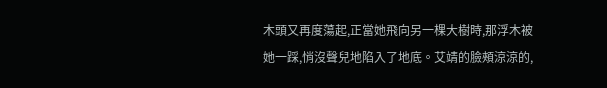木頭又再度蕩起,正當她飛向另一棵大樹時,那浮木被她一踩,悄沒聲兒地陷入了地底。艾靖的臉頰涼涼的,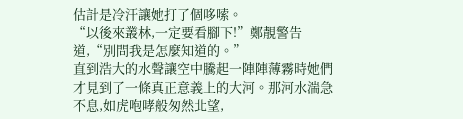估計是冷汗讓她打了個哆嗦。
“以後來叢林,一定要看腳下!”鄭靚警告道,“別問我是怎麼知道的。”
直到浩大的水聲讓空中騰起一陣陣薄霧時她們才見到了一條真正意義上的大河。那河水湍急不息,如虎咆哮般匆然北望,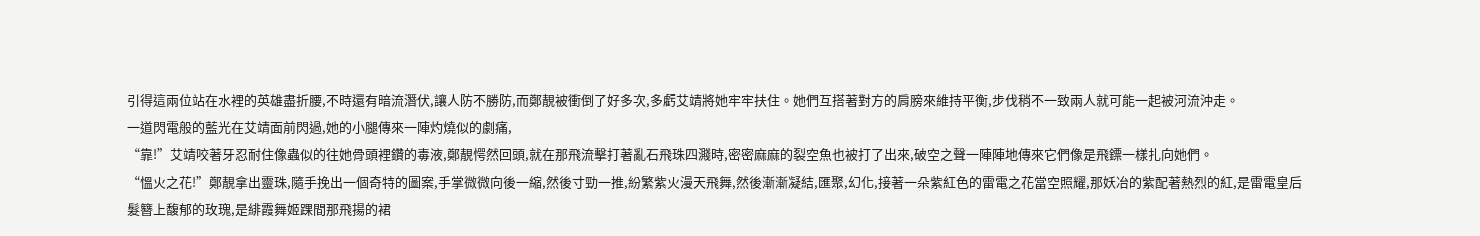引得這兩位站在水裡的英雄盡折腰,不時還有暗流潛伏,讓人防不勝防,而鄭靚被衝倒了好多次,多虧艾靖將她牢牢扶住。她們互搭著對方的肩膀來維持平衡,步伐稍不一致兩人就可能一起被河流沖走。
一道閃電般的藍光在艾靖面前閃過,她的小腿傳來一陣灼燒似的劇痛,
“靠!”艾靖咬著牙忍耐住像蟲似的往她骨頭裡鑽的毒液,鄭靚愕然回頭,就在那飛流擊打著亂石飛珠四濺時,密密麻麻的裂空魚也被打了出來,破空之聲一陣陣地傳來它們像是飛鏢一樣扎向她們。
“慍火之花!”鄭靚拿出靈珠,隨手挽出一個奇特的圖案,手掌微微向後一縮,然後寸勁一推,紛繁紫火漫天飛舞,然後漸漸凝結,匯聚,幻化,接著一朵紫紅色的雷電之花當空照耀,那妖冶的紫配著熱烈的紅,是雷電皇后髮簪上馥郁的玫瑰,是緋霞舞姬踝間那飛揚的裙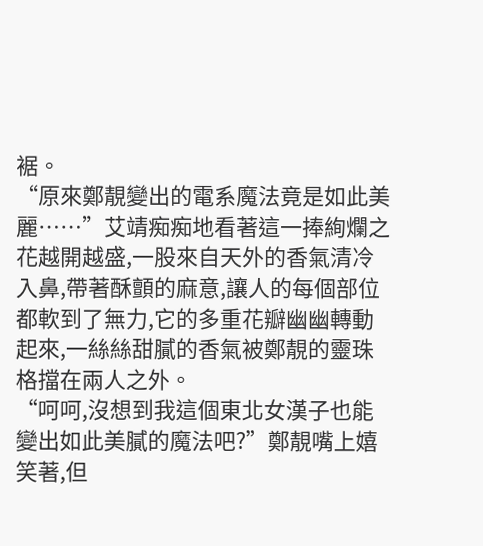裾。
“原來鄭靚變出的電系魔法竟是如此美麗……”艾靖痴痴地看著這一捧絢爛之花越開越盛,一股來自天外的香氣清冷入鼻,帶著酥顫的麻意,讓人的每個部位都軟到了無力,它的多重花瓣幽幽轉動起來,一絲絲甜膩的香氣被鄭靚的靈珠格擋在兩人之外。
“呵呵,沒想到我這個東北女漢子也能變出如此美膩的魔法吧?”鄭靚嘴上嬉笑著,但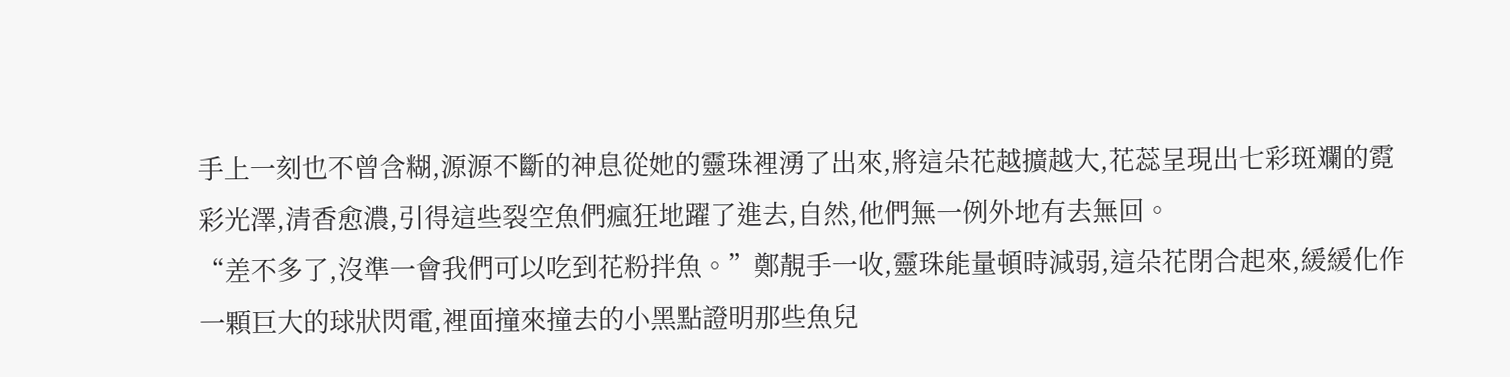手上一刻也不曾含糊,源源不斷的神息從她的靈珠裡湧了出來,將這朵花越擴越大,花蕊呈現出七彩斑斕的霓彩光澤,清香愈濃,引得這些裂空魚們瘋狂地躍了進去,自然,他們無一例外地有去無回。
“差不多了,沒準一會我們可以吃到花粉拌魚。”鄭靚手一收,靈珠能量頓時減弱,這朵花閉合起來,緩緩化作一顆巨大的球狀閃電,裡面撞來撞去的小黑點證明那些魚兒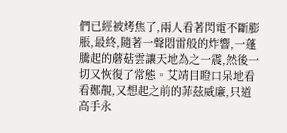們已經被烤焦了,兩人看著閃電不斷膨脹,最終,隨著一聲悶雷般的炸響,一蓬騰起的蘑菇雲讓天地為之一震,然後一切又恢復了常態。艾靖目瞪口呆地看看鄭靚,又想起之前的菲茲威廉,只道高手永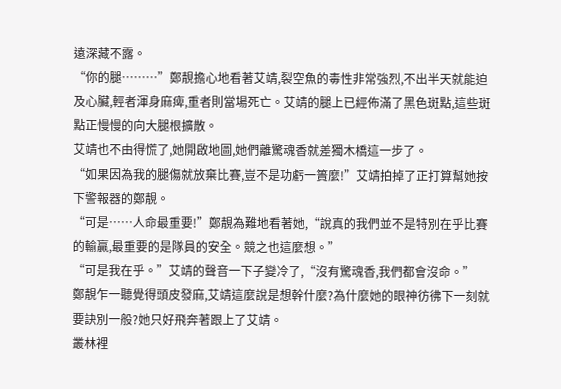遠深藏不露。
“你的腿………”鄭靚擔心地看著艾靖,裂空魚的毒性非常強烈,不出半天就能迫及心臟,輕者渾身麻痺,重者則當場死亡。艾靖的腿上已經佈滿了黑色斑點,這些斑點正慢慢的向大腿根擴散。
艾靖也不由得慌了,她開啟地圖,她們離驚魂香就差獨木橋這一步了。
“如果因為我的腿傷就放棄比賽,豈不是功虧一簣麼!”艾靖拍掉了正打算幫她按下警報器的鄭靚。
“可是……人命最重要!”鄭靚為難地看著她,“說真的我們並不是特別在乎比賽的輸贏,最重要的是隊員的安全。競之也這麼想。”
“可是我在乎。”艾靖的聲音一下子變冷了,“沒有驚魂香,我們都會沒命。”
鄭靚乍一聽覺得頭皮發麻,艾靖這麼說是想幹什麼?為什麼她的眼神彷彿下一刻就要訣別一般?她只好飛奔著跟上了艾靖。
叢林裡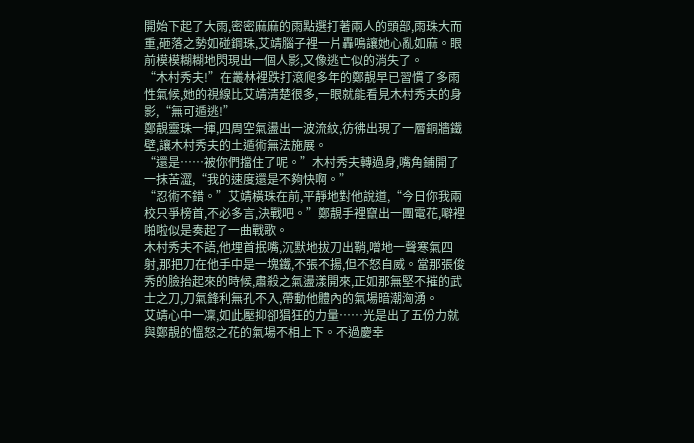開始下起了大雨,密密麻麻的雨點選打著兩人的頭部,雨珠大而重,砸落之勢如碰鋼珠,艾靖腦子裡一片轟鳴讓她心亂如麻。眼前模模糊糊地閃現出一個人影,又像逃亡似的消失了。
“木村秀夫!”在叢林裡跌打滾爬多年的鄭靚早已習慣了多雨性氣候,她的視線比艾靖清楚很多,一眼就能看見木村秀夫的身影,“無可遁逃!”
鄭靚靈珠一揮,四周空氣盪出一波流紋,彷彿出現了一層銅牆鐵壁,讓木村秀夫的土遁術無法施展。
“還是……被你們擋住了呢。”木村秀夫轉過身,嘴角鋪開了一抹苦澀,“我的速度還是不夠快啊。”
“忍術不錯。”艾靖橫珠在前,平靜地對他說道,“今日你我兩校只爭榜首,不必多言,決戰吧。”鄭靚手裡竄出一團電花,噼裡啪啦似是奏起了一曲戰歌。
木村秀夫不語,他埋首抿嘴,沉默地拔刀出鞘,噌地一聲寒氣四射,那把刀在他手中是一塊鐵,不張不揚,但不怒自威。當那張俊秀的臉抬起來的時候,肅殺之氣盪漾開來,正如那無堅不摧的武士之刀,刀氣鋒利無孔不入,帶動他體內的氣場暗潮洶湧。
艾靖心中一凜,如此壓抑卻猖狂的力量……光是出了五份力就與鄭靚的慍怒之花的氣場不相上下。不過慶幸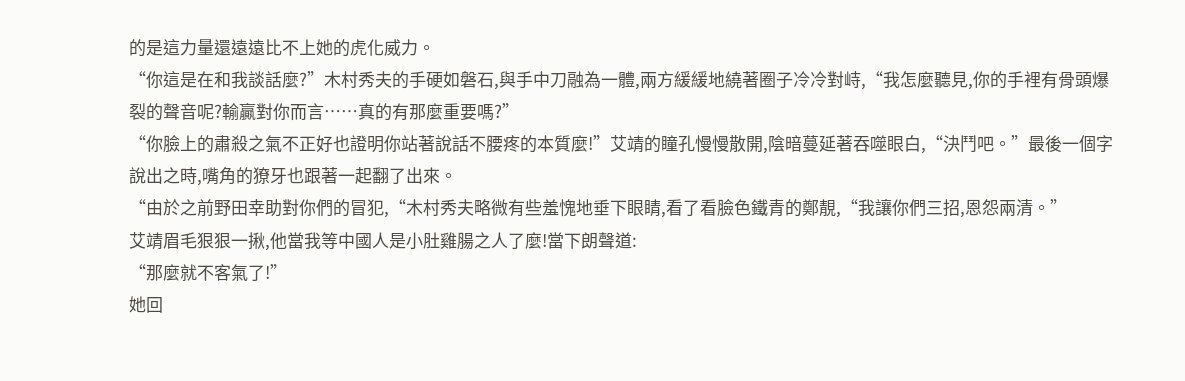的是這力量還遠遠比不上她的虎化威力。
“你這是在和我談話麼?”木村秀夫的手硬如磐石,與手中刀融為一體,兩方緩緩地繞著圈子冷冷對峙,“我怎麼聽見,你的手裡有骨頭爆裂的聲音呢?輸贏對你而言……真的有那麼重要嗎?”
“你臉上的肅殺之氣不正好也證明你站著說話不腰疼的本質麼!”艾靖的瞳孔慢慢散開,陰暗蔓延著吞噬眼白,“決鬥吧。”最後一個字說出之時,嘴角的獠牙也跟著一起翻了出來。
“由於之前野田幸助對你們的冒犯,“木村秀夫略微有些羞愧地垂下眼睛,看了看臉色鐵青的鄭靚,“我讓你們三招,恩怨兩清。”
艾靖眉毛狠狠一揪,他當我等中國人是小肚雞腸之人了麼!當下朗聲道:
“那麼就不客氣了!”
她回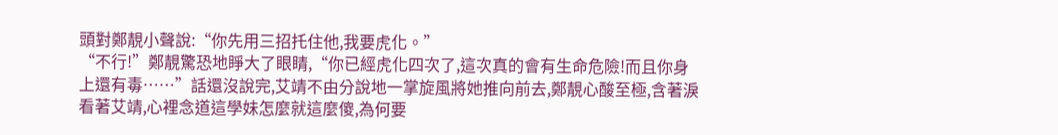頭對鄭靚小聲說:“你先用三招托住他,我要虎化。”
“不行!”鄭靚驚恐地睜大了眼睛,“你已經虎化四次了,這次真的會有生命危險!而且你身上還有毒……”話還沒說完,艾靖不由分說地一掌旋風將她推向前去,鄭靚心酸至極,含著淚看著艾靖,心裡念道這學妹怎麼就這麼傻,為何要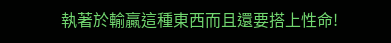執著於輸贏這種東西而且還要搭上性命!